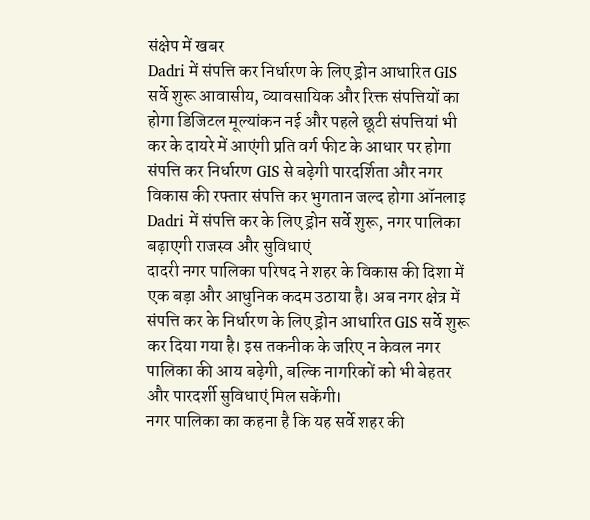संक्षेप में खबर
Dadri में संपत्ति कर निर्धारण के लिए ड्रोन आधारित GIS सर्वे शुरू आवासीय, व्यावसायिक और रिक्त संपत्तियों का होगा डिजिटल मूल्यांकन नई और पहले छूटी संपत्तियां भी कर के दायरे में आएंगी प्रति वर्ग फीट के आधार पर होगा संपत्ति कर निर्धारण GIS से बढ़ेगी पारदर्शिता और नगर विकास की रफ्तार संपत्ति कर भुगतान जल्द होगा ऑनलाइ
Dadri में संपत्ति कर के लिए ड्रोन सर्वे शुरू, नगर पालिका बढ़ाएगी राजस्व और सुविधाएं
दादरी नगर पालिका परिषद ने शहर के विकास की दिशा में एक बड़ा और आधुनिक कदम उठाया है। अब नगर क्षेत्र में संपत्ति कर के निर्धारण के लिए ड्रोन आधारित GIS सर्वे शुरू कर दिया गया है। इस तकनीक के जरिए न केवल नगर पालिका की आय बढ़ेगी, बल्कि नागरिकों को भी बेहतर और पारदर्शी सुविधाएं मिल सकेंगी।
नगर पालिका का कहना है कि यह सर्वे शहर की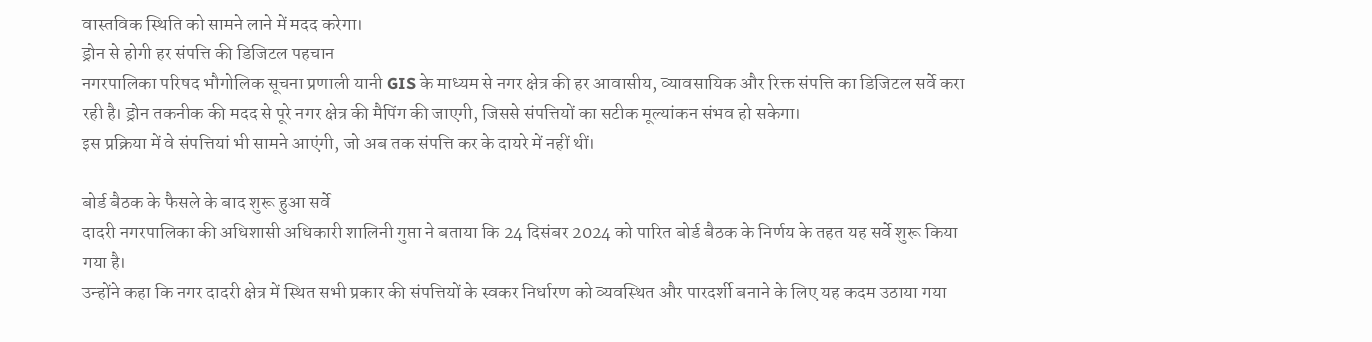वास्तविक स्थिति को सामने लाने में मदद करेगा।
ड्रोन से होगी हर संपत्ति की डिजिटल पहचान
नगरपालिका परिषद भौगोलिक सूचना प्रणाली यानी GIS के माध्यम से नगर क्षेत्र की हर आवासीय, व्यावसायिक और रिक्त संपत्ति का डिजिटल सर्वे करा रही है। ड्रोन तकनीक की मदद से पूरे नगर क्षेत्र की मैपिंग की जाएगी, जिससे संपत्तियों का सटीक मूल्यांकन संभव हो सकेगा।
इस प्रक्रिया में वे संपत्तियां भी सामने आएंगी, जो अब तक संपत्ति कर के दायरे में नहीं थीं।

बोर्ड बैठक के फैसले के बाद शुरू हुआ सर्वे
दादरी नगरपालिका की अधिशासी अधिकारी शालिनी गुप्ता ने बताया कि 24 दिसंबर 2024 को पारित बोर्ड बैठक के निर्णय के तहत यह सर्वे शुरू किया गया है।
उन्होंने कहा कि नगर दादरी क्षेत्र में स्थित सभी प्रकार की संपत्तियों के स्वकर निर्धारण को व्यवस्थित और पारदर्शी बनाने के लिए यह कदम उठाया गया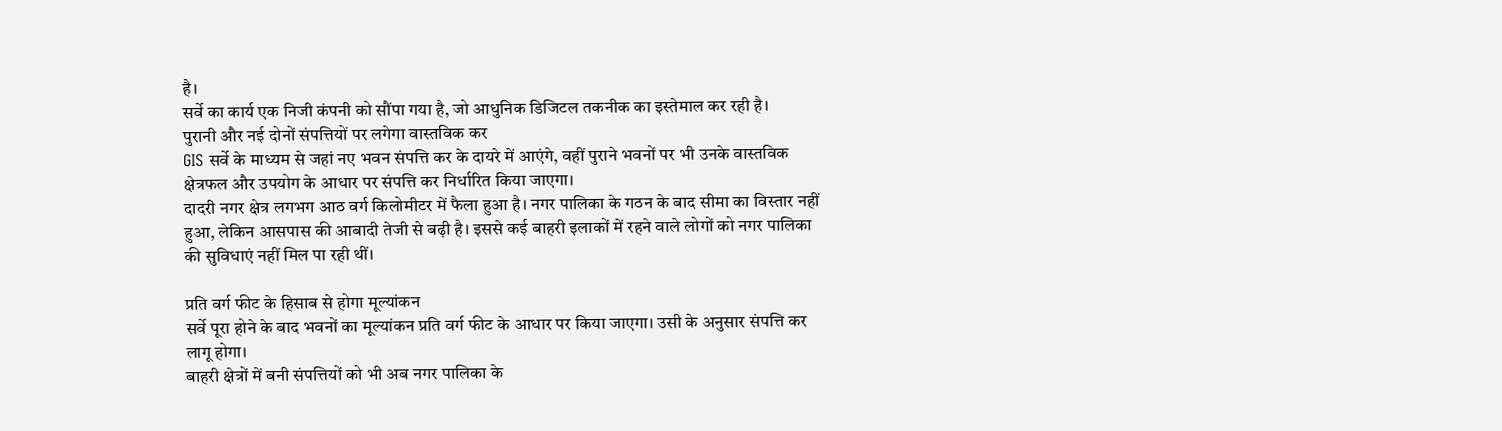है।
सर्वे का कार्य एक निजी कंपनी को सौंपा गया है, जो आधुनिक डिजिटल तकनीक का इस्तेमाल कर रही है।
पुरानी और नई दोनों संपत्तियों पर लगेगा वास्तविक कर
GIS सर्वे के माध्यम से जहां नए भवन संपत्ति कर के दायरे में आएंगे, वहीं पुराने भवनों पर भी उनके वास्तविक क्षेत्रफल और उपयोग के आधार पर संपत्ति कर निर्धारित किया जाएगा।
दादरी नगर क्षेत्र लगभग आठ वर्ग किलोमीटर में फैला हुआ है। नगर पालिका के गठन के बाद सीमा का विस्तार नहीं हुआ, लेकिन आसपास की आबादी तेजी से बढ़ी है। इससे कई बाहरी इलाकों में रहने वाले लोगों को नगर पालिका की सुविधाएं नहीं मिल पा रही थीं।

प्रति वर्ग फीट के हिसाब से होगा मूल्यांकन
सर्वे पूरा होने के बाद भवनों का मूल्यांकन प्रति वर्ग फीट के आधार पर किया जाएगा। उसी के अनुसार संपत्ति कर लागू होगा।
बाहरी क्षेत्रों में बनी संपत्तियों को भी अब नगर पालिका के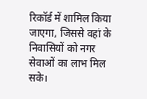रिकॉर्ड में शामिल किया जाएगा, जिससे वहां के निवासियों को नगर सेवाओं का लाभ मिल सके।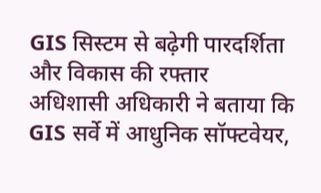GIS सिस्टम से बढ़ेगी पारदर्शिता और विकास की रफ्तार
अधिशासी अधिकारी ने बताया कि GIS सर्वे में आधुनिक सॉफ्टवेयर,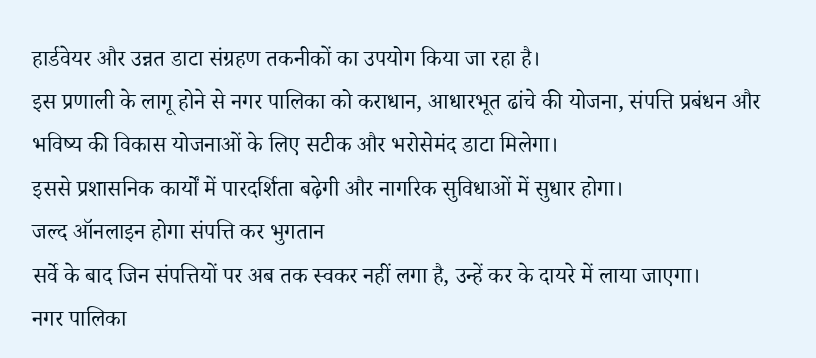हार्डवेयर और उन्नत डाटा संग्रहण तकनीकों का उपयोग किया जा रहा है।
इस प्रणाली के लागू होने से नगर पालिका को कराधान, आधारभूत ढांचे की योजना, संपत्ति प्रबंधन और भविष्य की विकास योजनाओं के लिए सटीक और भरोसेमंद डाटा मिलेगा।
इससे प्रशासनिक कार्यों में पारदर्शिता बढ़ेगी और नागरिक सुविधाओं में सुधार होगा।
जल्द ऑनलाइन होगा संपत्ति कर भुगतान
सर्वे के बाद जिन संपत्तियों पर अब तक स्वकर नहीं लगा है, उन्हें कर के दायरे में लाया जाएगा।
नगर पालिका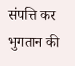संपत्ति कर भुगतान की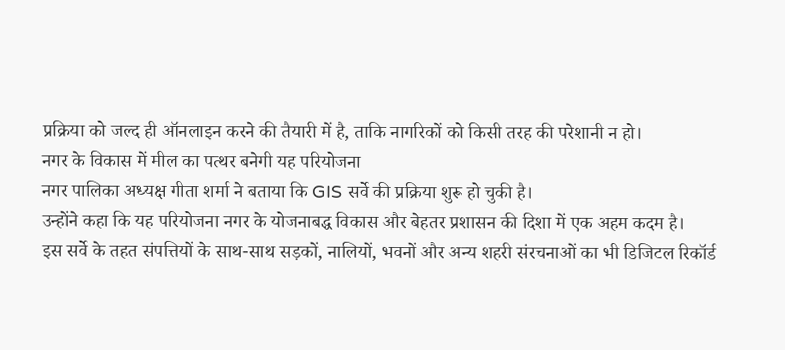प्रक्रिया को जल्द ही ऑनलाइन करने की तैयारी में है, ताकि नागरिकों को किसी तरह की परेशानी न हो।
नगर के विकास में मील का पत्थर बनेगी यह परियोजना
नगर पालिका अध्यक्ष गीता शर्मा ने बताया कि GIS सर्वे की प्रक्रिया शुरू हो चुकी है।
उन्होंने कहा कि यह परियोजना नगर के योजनाबद्ध विकास और बेहतर प्रशासन की दिशा में एक अहम कदम है।
इस सर्वे के तहत संपत्तियों के साथ-साथ सड़कों, नालियों, भवनों और अन्य शहरी संरचनाओं का भी डिजिटल रिकॉर्ड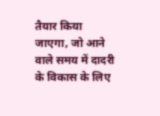तैयार किया जाएगा, जो आने वाले समय में दादरी के विकास के लिए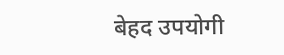बेहद उपयोगी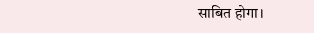साबित होगा।